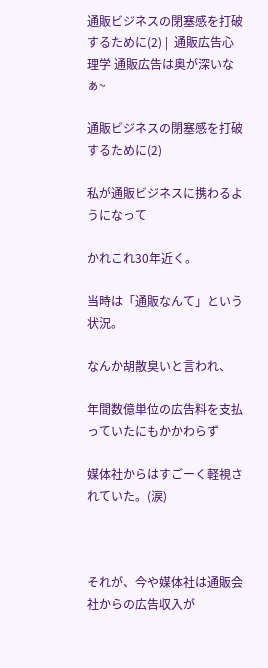通販ビジネスの閉塞感を打破するために(2) |  通販広告心理学 通販広告は奥が深いなぁ~

通販ビジネスの閉塞感を打破するために(2)

私が通販ビジネスに携わるようになって

かれこれ30年近く。

当時は「通販なんて」という状況。

なんか胡散臭いと言われ、

年間数億単位の広告料を支払っていたにもかかわらず

媒体社からはすごーく軽視されていた。(涙)



それが、今や媒体社は通販会社からの広告収入が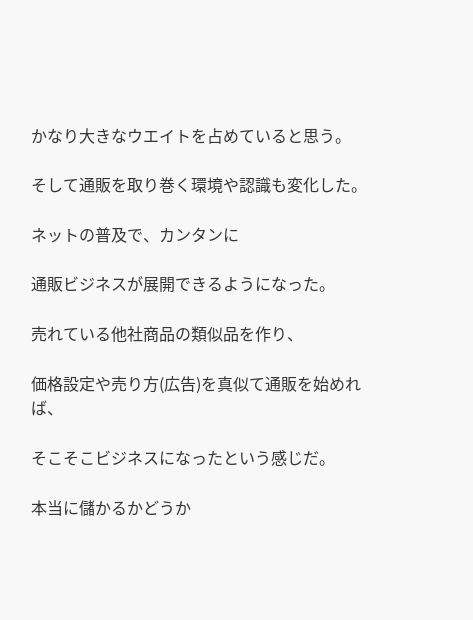かなり大きなウエイトを占めていると思う。

そして通販を取り巻く環境や認識も変化した。

ネットの普及で、カンタンに

通販ビジネスが展開できるようになった。

売れている他社商品の類似品を作り、

価格設定や売り方(広告)を真似て通販を始めれば、

そこそこビジネスになったという感じだ。

本当に儲かるかどうか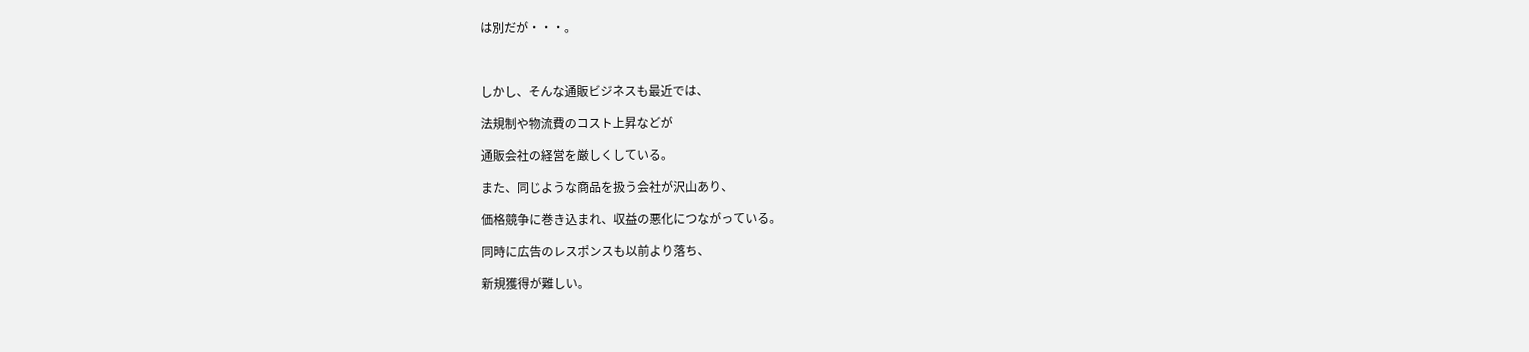は別だが・・・。



しかし、そんな通販ビジネスも最近では、

法規制や物流費のコスト上昇などが

通販会社の経営を厳しくしている。

また、同じような商品を扱う会社が沢山あり、

価格競争に巻き込まれ、収益の悪化につながっている。

同時に広告のレスポンスも以前より落ち、

新規獲得が難しい。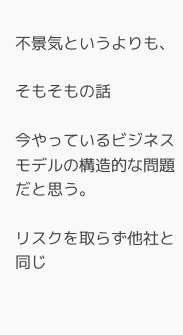不景気というよりも、

そもそもの話

今やっているビジネスモデルの構造的な問題だと思う。

リスクを取らず他社と同じ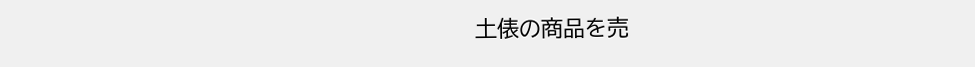土俵の商品を売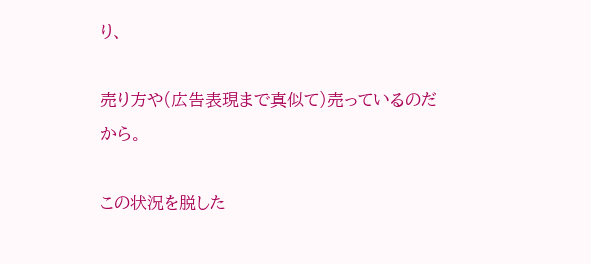り、

売り方や(広告表現まで真似て)売っているのだから。

この状況を脱した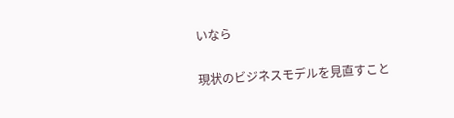いなら

現状のビジネスモデルを見直すこと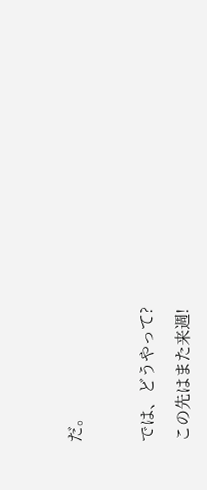だ。



では、どうやって?

この先はまた来週!